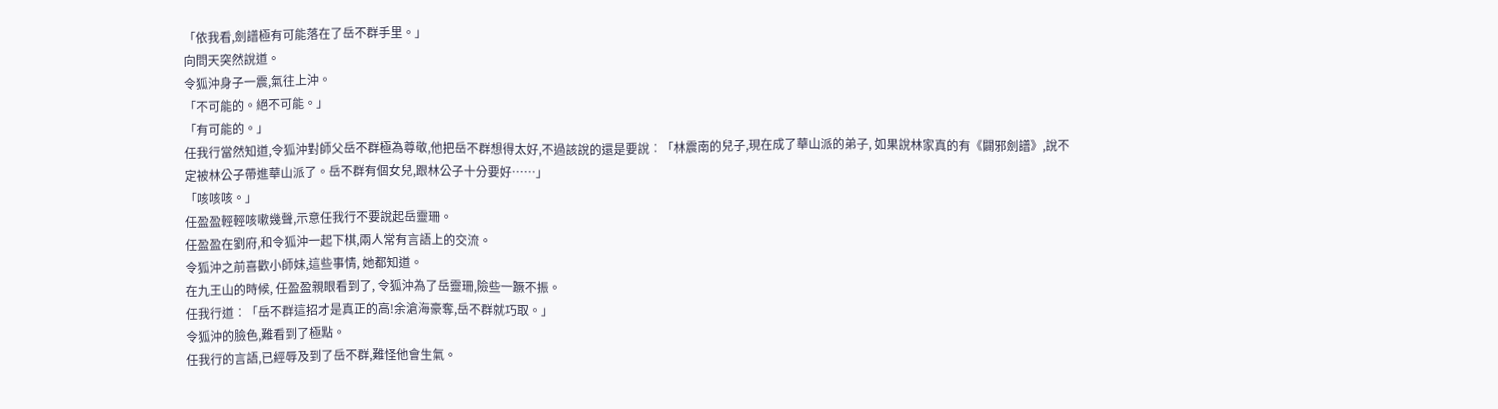「依我看,劍譜極有可能落在了岳不群手里。」
向問天突然說道。
令狐沖身子一震,氣往上沖。
「不可能的。絕不可能。」
「有可能的。」
任我行當然知道,令狐沖對師父岳不群極為尊敬,他把岳不群想得太好,不過該說的還是要說︰「林震南的兒子,現在成了華山派的弟子, 如果說林家真的有《闢邪劍譜》,說不定被林公子帶進華山派了。岳不群有個女兒,跟林公子十分要好……」
「咳咳咳。」
任盈盈輕輕咳嗽幾聲,示意任我行不要說起岳靈珊。
任盈盈在劉府,和令狐沖一起下棋,兩人常有言語上的交流。
令狐沖之前喜歡小師妹,這些事情, 她都知道。
在九王山的時候, 任盈盈親眼看到了, 令狐沖為了岳靈珊,險些一蹶不振。
任我行道︰「岳不群這招才是真正的高!余滄海豪奪,岳不群就巧取。」
令狐沖的臉色,難看到了極點。
任我行的言語,已經辱及到了岳不群,難怪他會生氣。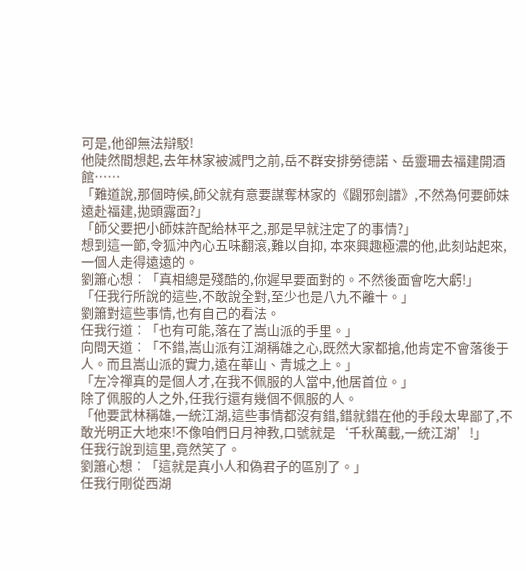可是,他卻無法辯駁!
他陡然間想起,去年林家被滅門之前,岳不群安排勞德諾、岳靈珊去福建開酒館……
「難道說,那個時候,師父就有意要謀奪林家的《闢邪劍譜》,不然為何要師妹遠赴福建,拋頭露面?」
「師父要把小師妹許配給林平之,那是早就注定了的事情?」
想到這一節,令狐沖內心五味翻滾,難以自抑, 本來興趣極濃的他,此刻站起來, 一個人走得遠遠的。
劉簫心想︰「真相總是殘酷的,你遲早要面對的。不然後面會吃大虧!」
「任我行所說的這些,不敢說全對,至少也是八九不離十。」
劉簫對這些事情,也有自己的看法。
任我行道︰「也有可能,落在了嵩山派的手里。」
向問天道︰「不錯,嵩山派有江湖稱雄之心,既然大家都搶,他肯定不會落後于人。而且嵩山派的實力,遠在華山、青城之上。」
「左冷禪真的是個人才,在我不佩服的人當中,他居首位。」
除了佩服的人之外,任我行還有幾個不佩服的人。
「他要武林稱雄,一統江湖,這些事情都沒有錯,錯就錯在他的手段太卑鄙了,不敢光明正大地來!不像咱們日月神教,口號就是‘千秋萬載,一統江湖’!」
任我行說到這里,竟然笑了。
劉簫心想︰「這就是真小人和偽君子的區別了。」
任我行剛從西湖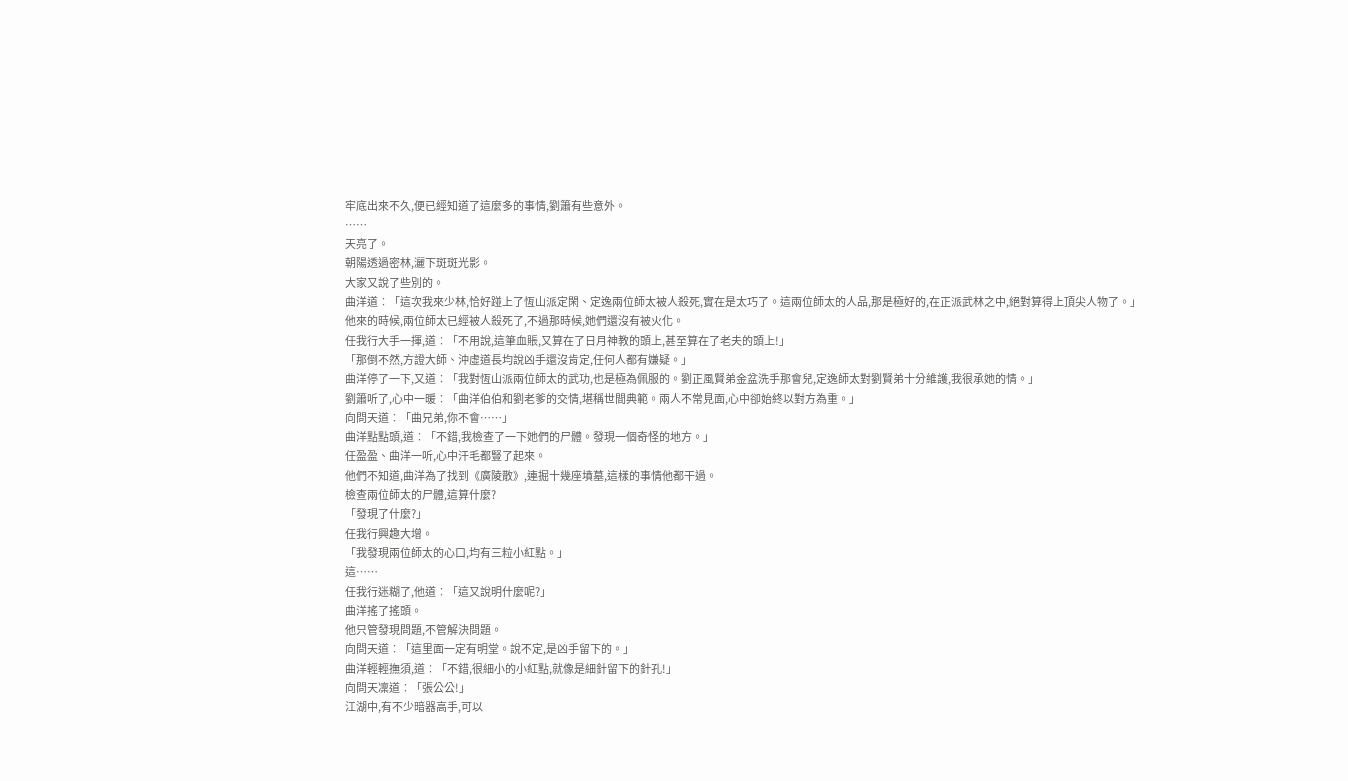牢底出來不久,便已經知道了這麼多的事情,劉簫有些意外。
……
天亮了。
朝陽透過密林,灑下斑斑光影。
大家又說了些別的。
曲洋道︰「這次我來少林,恰好踫上了恆山派定閑、定逸兩位師太被人殺死,實在是太巧了。這兩位師太的人品,那是極好的,在正派武林之中,絕對算得上頂尖人物了。」
他來的時候,兩位師太已經被人殺死了,不過那時候,她們還沒有被火化。
任我行大手一揮,道︰「不用說,這筆血賬,又算在了日月神教的頭上,甚至算在了老夫的頭上!」
「那倒不然,方證大師、沖虛道長均說凶手還沒肯定,任何人都有嫌疑。」
曲洋停了一下,又道︰「我對恆山派兩位師太的武功,也是極為佩服的。劉正風賢弟金盆洗手那會兒,定逸師太對劉賢弟十分維護,我很承她的情。」
劉簫听了,心中一暖︰「曲洋伯伯和劉老爹的交情,堪稱世間典範。兩人不常見面,心中卻始終以對方為重。」
向問天道︰「曲兄弟,你不會……」
曲洋點點頭,道︰「不錯,我檢查了一下她們的尸體。發現一個奇怪的地方。」
任盈盈、曲洋一听,心中汗毛都豎了起來。
他們不知道,曲洋為了找到《廣陵散》,連掘十幾座墳墓,這樣的事情他都干過。
檢查兩位師太的尸體,這算什麼?
「發現了什麼?」
任我行興趣大增。
「我發現兩位師太的心口,均有三粒小紅點。」
這……
任我行迷糊了,他道︰「這又說明什麼呢?」
曲洋搖了搖頭。
他只管發現問題,不管解決問題。
向問天道︰「這里面一定有明堂。說不定,是凶手留下的。」
曲洋輕輕撫須,道︰「不錯,很細小的小紅點,就像是細針留下的針孔!」
向問天凜道︰「張公公!」
江湖中,有不少暗器高手,可以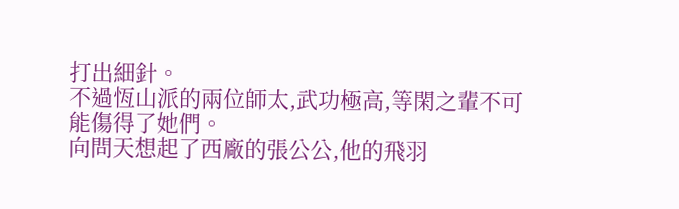打出細針。
不過恆山派的兩位師太,武功極高,等閑之輩不可能傷得了她們。
向問天想起了西廠的張公公,他的飛羽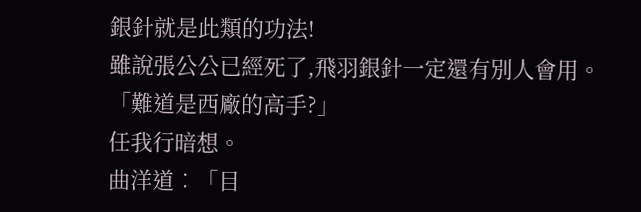銀針就是此類的功法!
雖說張公公已經死了,飛羽銀針一定還有別人會用。
「難道是西廠的高手?」
任我行暗想。
曲洋道︰「目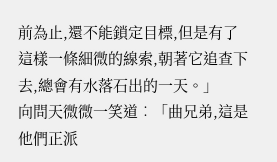前為止,還不能鎖定目標,但是有了這樣一條細微的線索,朝著它追查下去,總會有水落石出的一天。」
向問天微微一笑道︰「曲兄弟,這是他們正派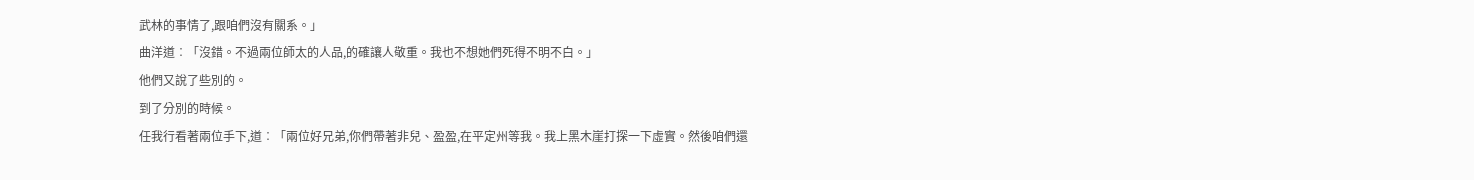武林的事情了,跟咱們沒有關系。」
曲洋道︰「沒錯。不過兩位師太的人品,的確讓人敬重。我也不想她們死得不明不白。」
他們又說了些別的。
到了分別的時候。
任我行看著兩位手下,道︰「兩位好兄弟,你們帶著非兒、盈盈,在平定州等我。我上黑木崖打探一下虛實。然後咱們還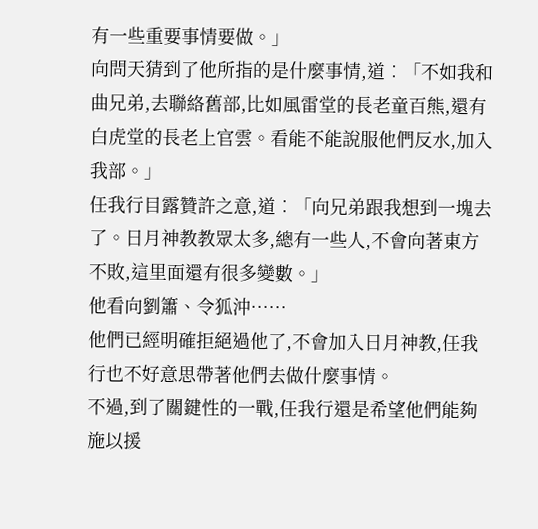有一些重要事情要做。」
向問天猜到了他所指的是什麼事情,道︰「不如我和曲兄弟,去聯絡舊部,比如風雷堂的長老童百熊,還有白虎堂的長老上官雲。看能不能說服他們反水,加入我部。」
任我行目露贊許之意,道︰「向兄弟跟我想到一塊去了。日月神教教眾太多,總有一些人,不會向著東方不敗,這里面還有很多變數。」
他看向劉簫、令狐沖……
他們已經明確拒絕過他了,不會加入日月神教,任我行也不好意思帶著他們去做什麼事情。
不過,到了關鍵性的一戰,任我行還是希望他們能夠施以援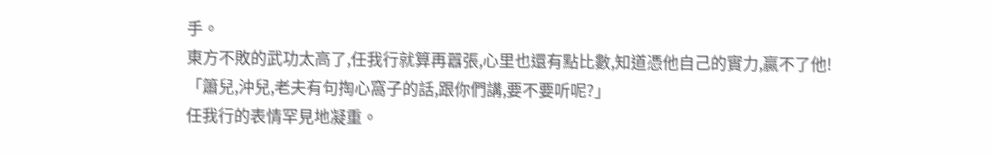手。
東方不敗的武功太高了,任我行就算再囂張,心里也還有點比數,知道憑他自己的實力,贏不了他!
「簫兒,沖兒,老夫有句掏心窩子的話,跟你們講,要不要听呢?」
任我行的表情罕見地凝重。